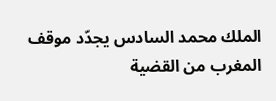الملك محمد السادس يجدّد موقف المغرب من القضية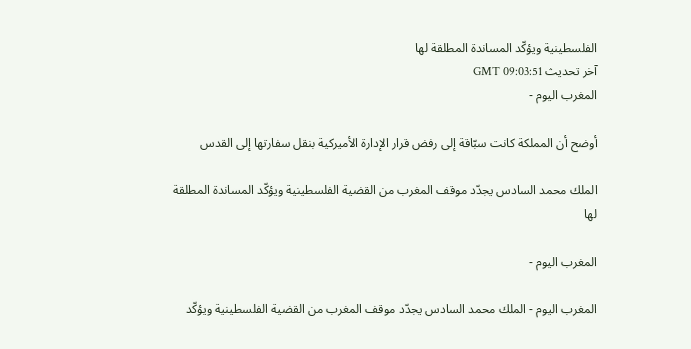الفلسطينية ويؤكّد المساندة المطلقة لها
آخر تحديث GMT 09:03:51
المغرب اليوم -

أوضح أن المملكة كانت سبّاقة إلى رفض قرار الإدارة الأميركية بنقل سفارتها إلى القدس

الملك محمد السادس يجدّد موقف المغرب من القضية الفلسطينية ويؤكّد المساندة المطلقة لها

المغرب اليوم -

المغرب اليوم - الملك محمد السادس يجدّد موقف المغرب من القضية الفلسطينية ويؤكّد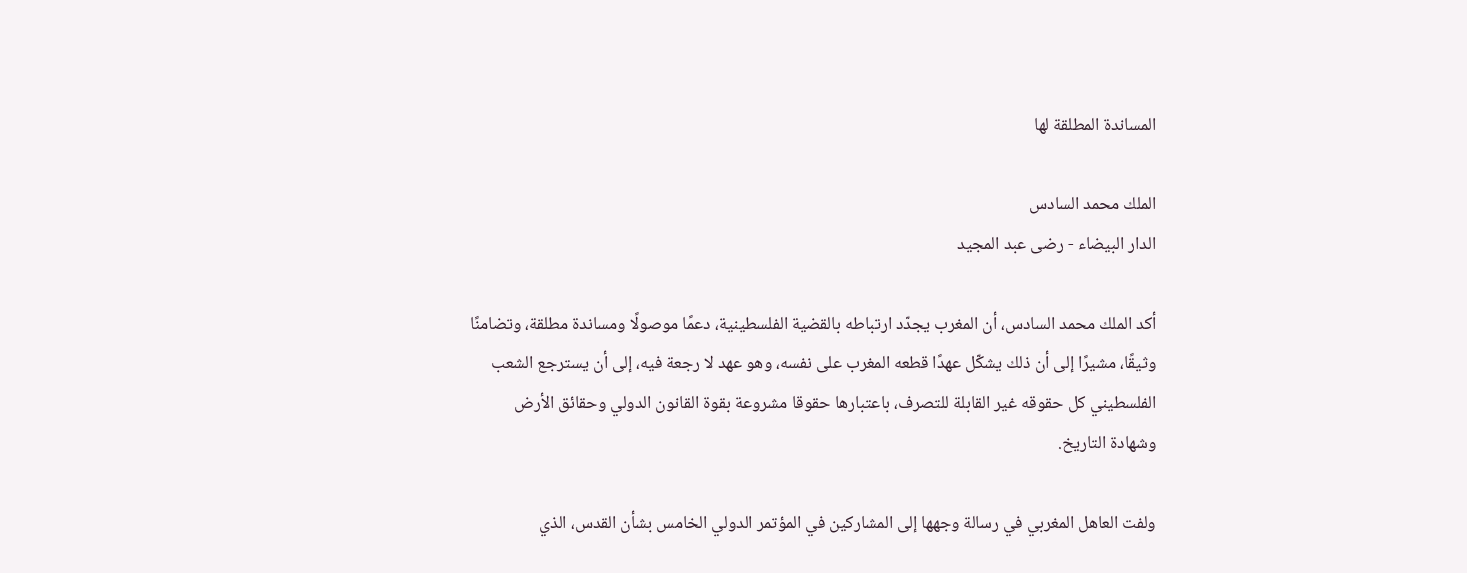المساندة المطلقة لها

الملك محمد السادس
الدار البيضاء - رضى عبد المجيد

أكد الملك محمد السادس، أن المغرب يجدّد ارتباطه بالقضية الفلسطينية، دعمًا موصولًا ومساندة مطلقة، وتضامنًا وثيقًا، مشيرًا إلى أن ذلك يشكّل عهدًا قطعه المغرب على نفسه، وهو عهد لا رجعة فيه، إلى أن يسترجع الشعب الفلسطيني كل حقوقه غير القابلة للتصرف، باعتبارها حقوقا مشروعة بقوة القانون الدولي وحقائق الأرض وشهادة التاريخ.

ولفت العاهل المغربي في رسالة وجهها إلى المشاركين في المؤتمر الدولي الخامس بشأن القدس، الذي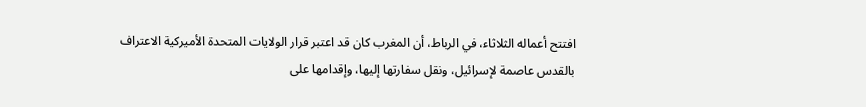افتتح أعماله الثلاثاء، في الرباط، أن المغرب كان قد اعتبر قرار الولايات المتحدة الأميركية الاعتراف بالقدس عاصمة لإسرائيل، ونقل سفارتها إليها، وإقدامها على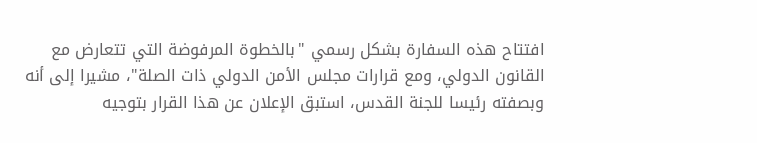افتتاح هذه السفارة بشكل رسمي "بالخطوة المرفوضة التي تتعارض مع القانون الدولي، ومع قرارات مجلس الأمن الدولي ذات الصلة"، مشيرا إلى أنه وبصفته رئيسا للجنة القدس، استبق الإعلان عن هذا القرار بتوجيه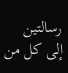رسالتين إلى كل من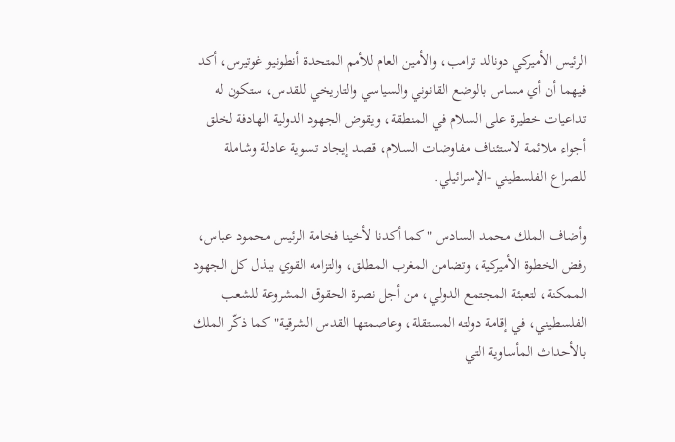الرئيس الأميركي دونالد ترامب، والأمين العام للأمم المتحدة أنطونيو غوتيرس، أكد فيهما أن أي مساس بالوضع القانوني والسياسي والتاريخي للقدس، ستكون له تداعيات خطيرة على السلام في المنطقة، ويقوض الجهود الدولية الهادفة لخلق أجواء ملائمة لاستئناف مفاوضات السلام، قصد إيجاد تسوية عادلة وشاملة للصراع الفلسطيني -الإسرائيلي.

وأضاف الملك محمد السادس "كما أكدنا لأخينا فخامة الرئيس محمود عباس، رفض الخطوة الأميركية، وتضامن المغرب المطلق، والتزامه القوي ببذل كل الجهود الممكنة، لتعبئة المجتمع الدولي، من أجل نصرة الحقوق المشروعة للشعب الفلسطيني، في إقامة دولته المستقلة، وعاصمتها القدس الشرقية" كما ذكّر الملك بالأحداث المأساوية التي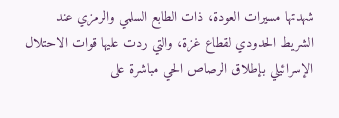شهدتها مسيرات العودة، ذات الطابع السلمي والرمزي عند الشريط الحدودي لقطاع غزة، والتي ردت عليها قوات الاحتلال الإسرائيلي بإطلاق الرصاص الحي مباشرة على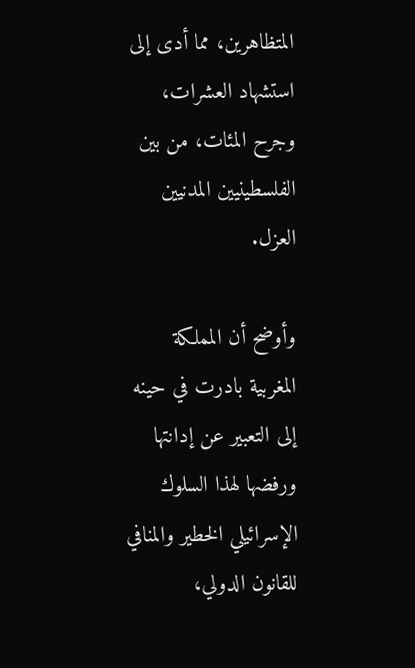المتظاهرين، مما أدى إلى استشهاد العشرات، وجرح المئات، من بين الفلسطينيين المدنيين العزل.

وأوضح أن المملكة المغربية بادرت في حينه إلى التعبير عن إدانتها ورفضها لهذا السلوك الإسرائيلي الخطير والمنافي للقانون الدولي،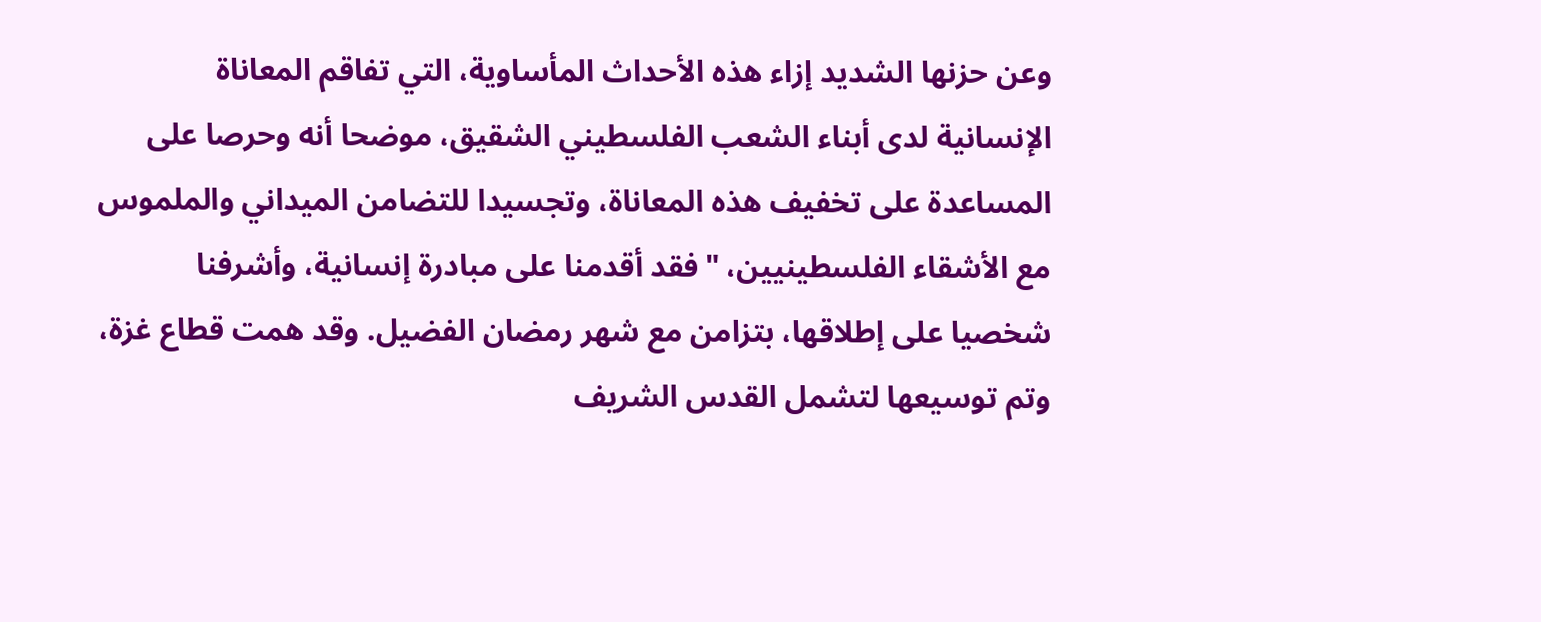وعن حزنها الشديد إزاء هذه الأحداث المأساوية، التي تفاقم المعاناة الإنسانية لدى أبناء الشعب الفلسطيني الشقيق، موضحا أنه وحرصا على المساعدة على تخفيف هذه المعاناة، وتجسيدا للتضامن الميداني والملموس مع الأشقاء الفلسطينيين، "فقد أقدمنا على مبادرة إنسانية، وأشرفنا شخصيا على إطلاقها، بتزامن مع شهر رمضان الفضيل. وقد همت قطاع غزة، وتم توسيعها لتشمل القدس الشريف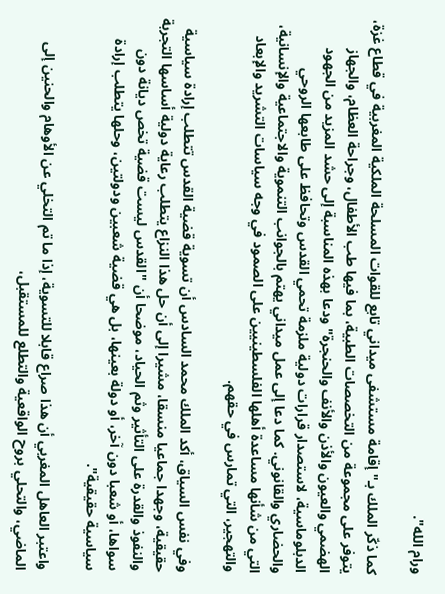ورام الله".

كما ذكّر الملك بـ"إقامة مستشفى ميداني تابع للقوات المسلحة الملكية المغربية في قطاع غزة، يتوفر على مجموعة من التخصصات الطبية، بما فيها طب الأطفال، وجراحة العظام، والجهاز الهضمي والعيون والأذن والأنف والحنجرة" ودعا بهذه المناسبة إلى حشد المزيد من الجهود الدبلوماسية، لاستصدار قرارات دولية ملزمة تحمي القدس وتحافظ على طابعها الروحي والحضاري والقانوني. كما دعا إلى عمل ميداني يهتم بالجوانب التنموية والاجتماعية والإنسانية، التي من شأنها مساعدة أهلها الفلسطينيين على الصمود في وجه سياسات التشريد والإبعاد والتهجير، التي تمارس في حقهم.

وفي نفس السياق، أكد الملك محمد السادس أن تسوية قضية القدس تتطلب إرادة سياسية حقيقية، وجهدا جماعيا منسقا، مشيرا إلى أن حل هذا النزاع يتطلب رعاية دولية أساسها التجربة والنفوذ والقدرة على التأثير وثم الحياد، موضحا أن "القدس ليست قضية تخص ديانة دون سواها، أو شعبا دون آخر، أو دولة بعينها، بل هي قضية شعبين ودولتين، وحلها يتطلب إرادة سياسية حقيقية".

واعتبر العاهل المغربي أن هذا صراع قابلا للتسوية، إذا ما تم التخلي عن الأوهام والحنين إلى الماضي، والتحلي بروح الواقعية والتطلع للمستقبل،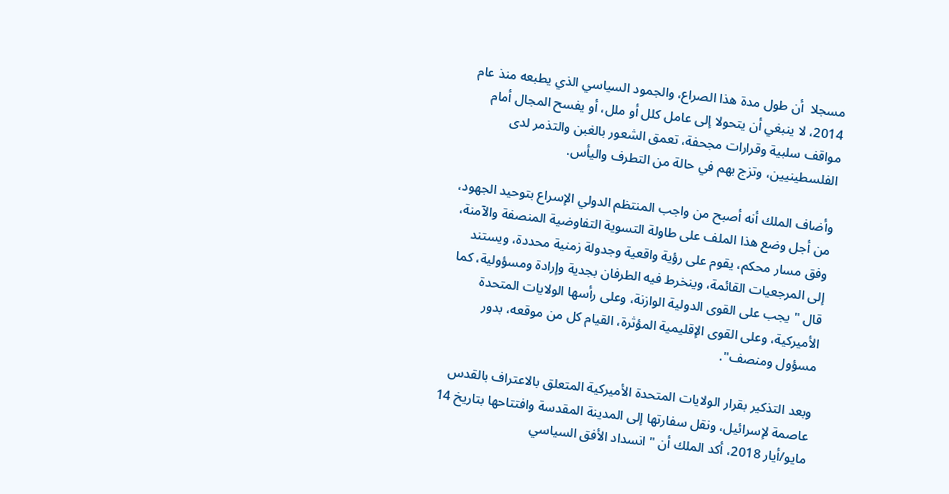مسجلا  أن طول مدة هذا الصراع، والجمود السياسي الذي يطبعه منذ عام 2014، لا ينبغي أن يتحولا إلى عامل كلل أو ملل، أو يفسح المجال أمام مواقف سلبية وقرارات مجحفة، تعمق الشعور بالغبن والتذمر لدى الفلسطينيين، وتزج بهم في حالة من التطرف واليأس.

وأضاف الملك أنه أصبح من واجب المنتظم الدولي الإسراع بتوحيد الجهود، من أجل وضع هذا الملف على طاولة التسوية التفاوضية المنصفة والآمنة، وفق مسار محكم، يقوم على رؤية واقعية وجدولة زمنية محددة، ويستند إلى المرجعيات القائمة، وينخرط فيه الطرفان بجدية وإرادة ومسؤولية، كما قال "يجب على القوى الدولية الوازنة، وعلى رأسها الولايات المتحدة الأميركية، وعلى القوى الإقليمية المؤثرة، القيام كل من موقعه، بدور مسؤول ومنصف".

وبعد التذكير بقرار الولايات المتحدة الأميركية المتعلق بالاعتراف بالقدس عاصمة لإسرائيل، ونقل سفارتها إلى المدينة المقدسة وافتتاحها بتاريخ 14 مايو/أيار 2018، أكد الملك أن "انسداد الأفق السياسي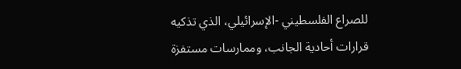للصراع الفلسطيني -الإسرائيلي، الذي تذكيه قرارات أحادية الجانب، وممارسات مستفزة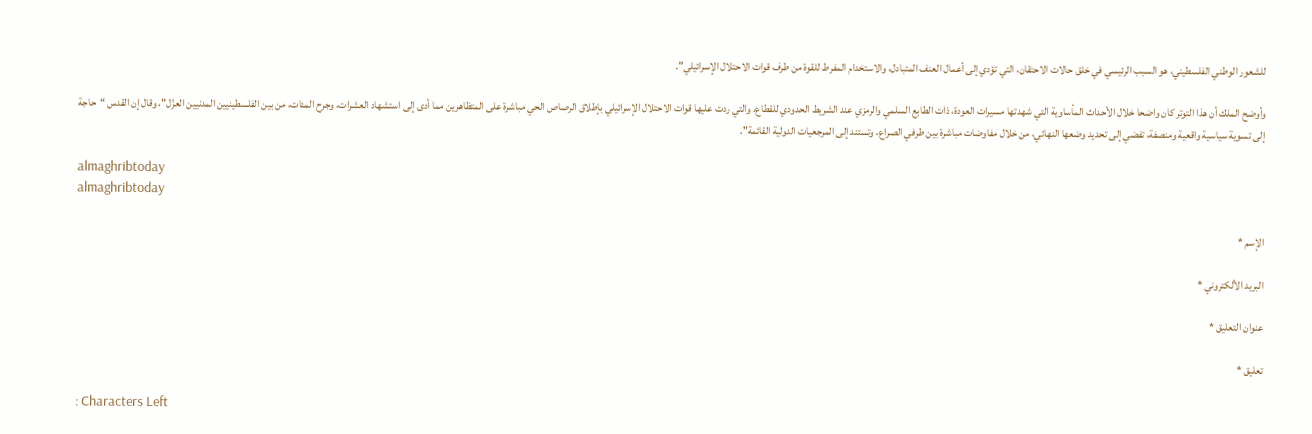للشعور الوطني الفلسطيني، هو السبب الرئيسي في خلق حالات الاحتقان، التي تؤدي إلى أعمال العنف المتبادل، والاستخدام المفرط للقوة من طرف قوات الاحتلال الإسرائيلي".

وأوضح الملك أن هذا التوتر كان واضحا خلال الأحداث المأساوية التي شهدتها مسيرات العودة، ذات الطابع السلمي والرمزي عند الشريط الحدودي للقطاع، والتي ردت عليها قوات الاحتلال الإسرائيلي بإطلاق الرصاص الحي مباشرة على المتظاهرين مما أدى إلى استشهاد العشرات، وجرح المئات، من بين الفلسطينيين المدنيين العزّل"، وقال إن القدس “حاجة إلى تسوية سياسية واقعية ومنصفة، تفضي إلى تحديد وضعها النهائي، من خلال مفاوضات مباشرة بين طرفي الصراع، وتستند إلى المرجعيات الدولية القائمة".

almaghribtoday
almaghribtoday

الإسم *

البريد الألكتروني *

عنوان التعليق *

تعليق *

: Characters Left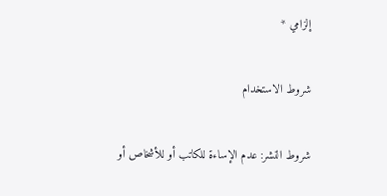إلزامي *

شروط الاستخدام

شروط النشر: عدم الإساءة للكاتب أو للأشخاص أو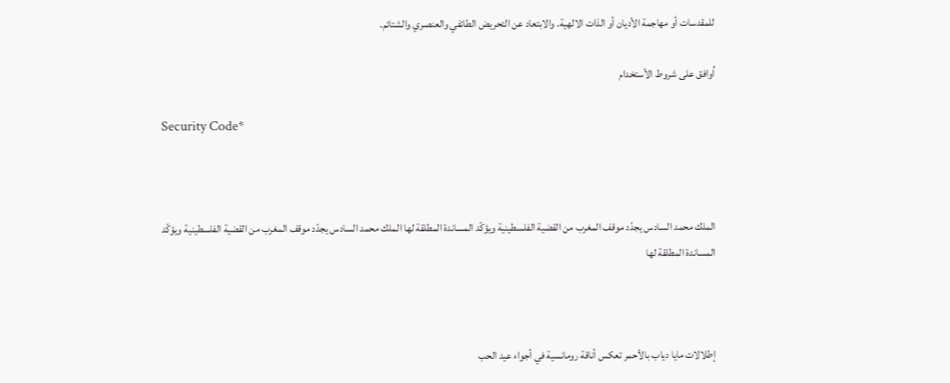للمقدسات أو مهاجمة الأديان أو الذات الالهية. والابتعاد عن التحريض الطائفي والعنصري والشتائم.

اُوافق على شروط الأستخدام

Security Code*



الملك محمد السادس يجدّد موقف المغرب من القضية الفلسطينية ويؤكّد المساندة المطلقة لها الملك محمد السادس يجدّد موقف المغرب من القضية الفلسطينية ويؤكّد المساندة المطلقة لها



إطلالات مايا دياب بالأحمر تعكس أناقة رومانسية في أجواء عيد الحب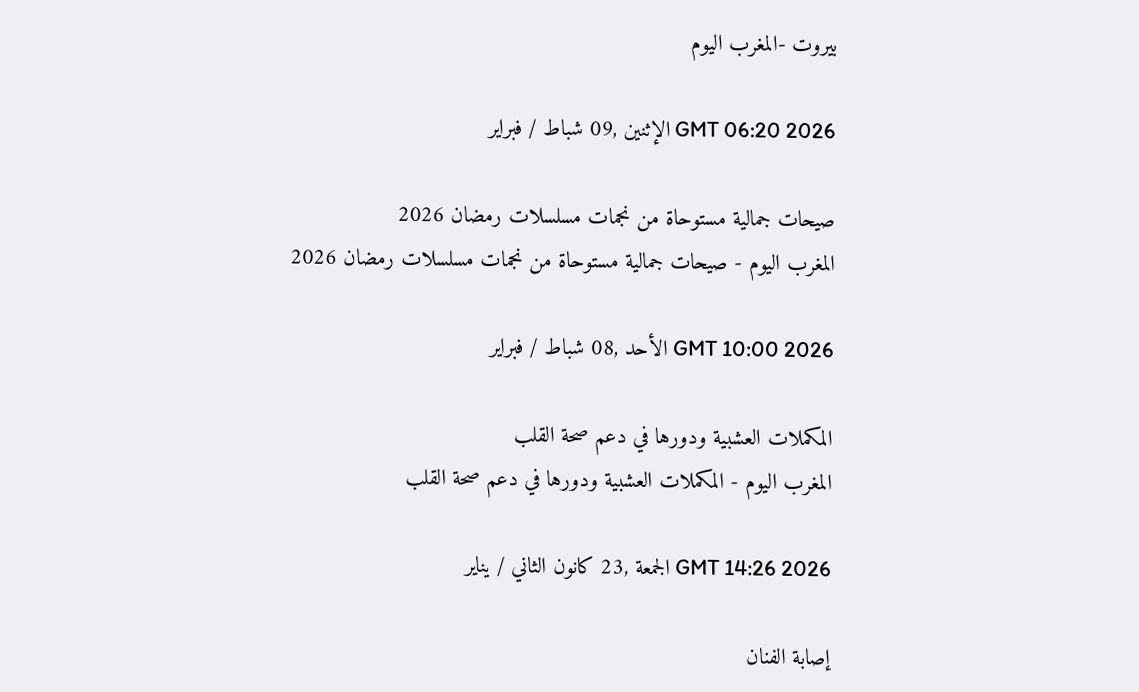بيروت -المغرب اليوم

GMT 06:20 2026 الإثنين ,09 شباط / فبراير

صيحات جمالية مستوحاة من نجمات مسلسلات رمضان 2026
المغرب اليوم - صيحات جمالية مستوحاة من نجمات مسلسلات رمضان 2026

GMT 10:00 2026 الأحد ,08 شباط / فبراير

المكملات العشبية ودورها في دعم صحة القلب
المغرب اليوم - المكملات العشبية ودورها في دعم صحة القلب

GMT 14:26 2026 الجمعة ,23 كانون الثاني / يناير

إصابة الفنان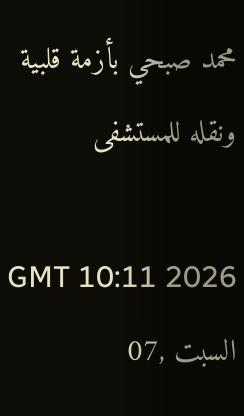محمد صبحي بأزمة قلبية ونقله للمستشفى

GMT 10:11 2026 السبت ,07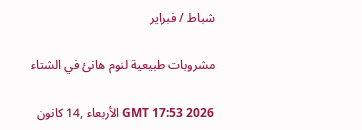شباط / فبراير

مشروبات طبيعية لنوم هانئ في الشتاء

GMT 17:53 2026 الأربعاء ,14 كانون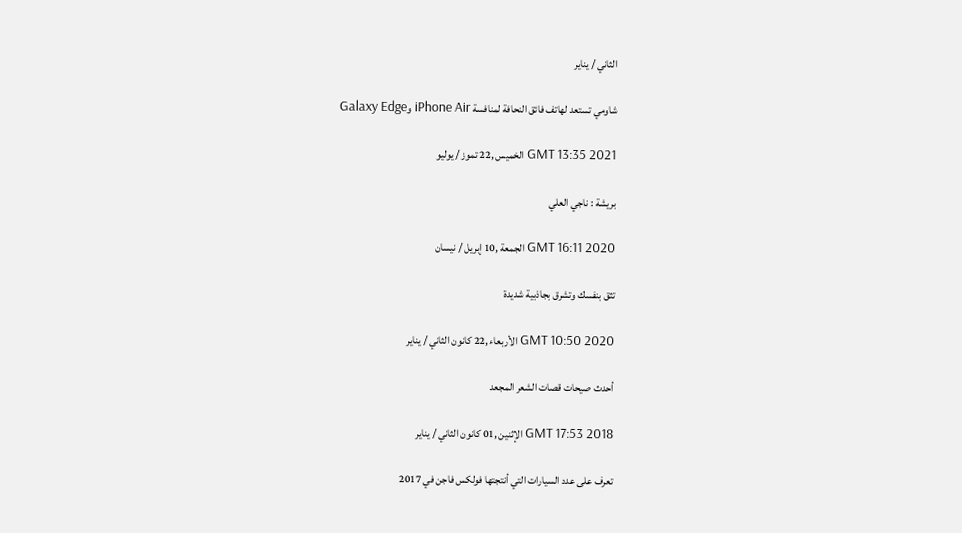الثاني / يناير

شاومي تستعد لهاتف فائق النحافة لمنافسة iPhone Air وGalaxy Edge

GMT 13:35 2021 الخميس ,22 تموز / يوليو

بريشة : ناجي العلي

GMT 16:11 2020 الجمعة ,10 إبريل / نيسان

تثق بنفسك وتشرق بجاذبية شديدة

GMT 10:50 2020 الأربعاء ,22 كانون الثاني / يناير

أحدث صيحات قصات الشعر المجعد

GMT 17:53 2018 الإثنين ,01 كانون الثاني / يناير

تعرف على عدد السيارات التي أنتجتها فولكس فاجن في 2017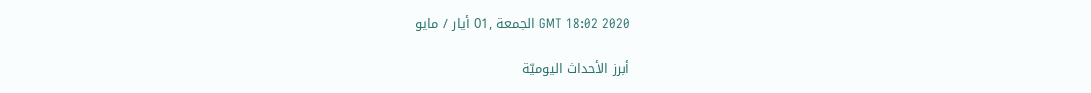GMT 18:02 2020 الجمعة ,01 أيار / مايو

أبرز الأحداث اليوميّة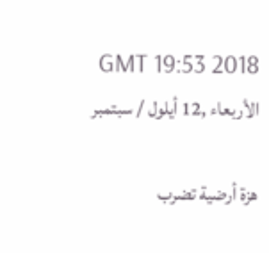GMT 19:53 2018 الأربعاء ,12 أيلول / سبتمبر

هزة أرضية تضرب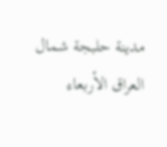مدينة حلبجة شمال العراق الأربعاء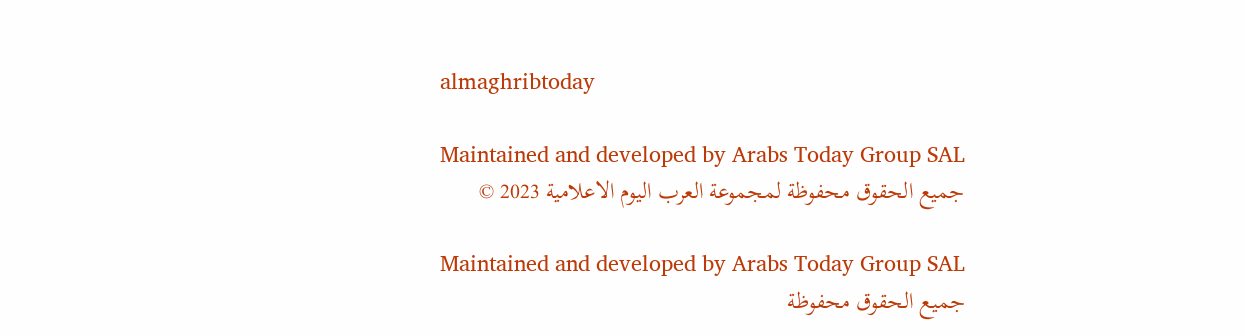almaghribtoday

Maintained and developed by Arabs Today Group SAL
جميع الحقوق محفوظة لمجموعة العرب اليوم الاعلامية 2023 ©

Maintained and developed by Arabs Today Group SAL
جميع الحقوق محفوظة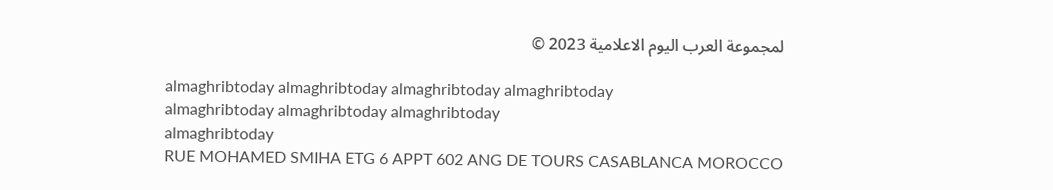لمجموعة العرب اليوم الاعلامية 2023 ©

almaghribtoday almaghribtoday almaghribtoday almaghribtoday
almaghribtoday almaghribtoday almaghribtoday
almaghribtoday
RUE MOHAMED SMIHA ETG 6 APPT 602 ANG DE TOURS CASABLANCA MOROCCO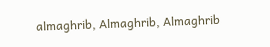almaghrib, Almaghrib, Almaghrib